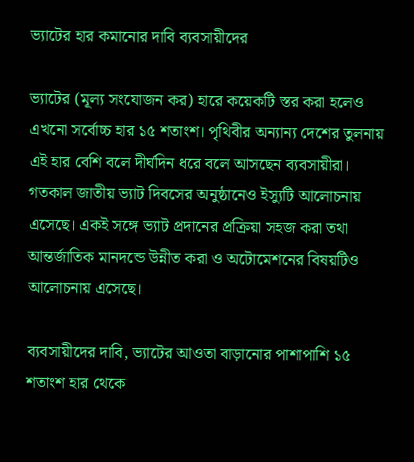ভ্যাটের হার কমানোর দাবি ব্যবসায়ীদের

ভ্যাটের (মূল্য সংযোজন কর) হারে কয়েকটি স্তর করা হলেও এখনো সর্বোচ্চ হার ১৫ শতাংশ। পৃথিবীর অন্যান্য দেশের তুলনায় এই হার বেশি বলে দীর্ঘদিন ধরে বলে আসছেন ব্যবসায়ীরা। গতকাল জাতীয় ভ্যাট দিবসের অনুষ্ঠানেও ইস্যুটি আলোচনায় এসেছে। একই সঙ্গে ভ্যাট প্রদানের প্রক্রিয়া সহজ করা তথা আন্তর্জাতিক মানদন্ডে উন্নীত করা ও অটোমেশনের বিষয়টিও আলোচনায় এসেছে।

ব্যবসায়ীদের দাবি, ভ্যাটের আওতা বাড়ানোর পাশাপাশি ১৫ শতাংশ হার থেকে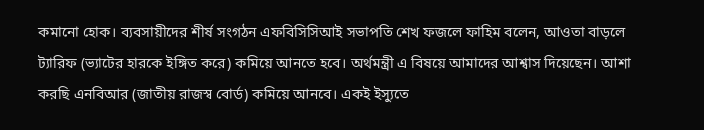কমানো হোক। ব্যবসায়ীদের শীর্ষ সংগঠন এফবিসিসিআই সভাপতি শেখ ফজলে ফাহিম বলেন, আওতা বাড়লে ট্যারিফ (ভ্যাটের হারকে ইঙ্গিত করে) কমিয়ে আনতে হবে। অর্থমন্ত্রী এ বিষয়ে আমাদের আশ্বাস দিয়েছেন। আশা করছি এনবিআর (জাতীয় রাজস্ব বোর্ড) কমিয়ে আনবে। একই ইস্যুতে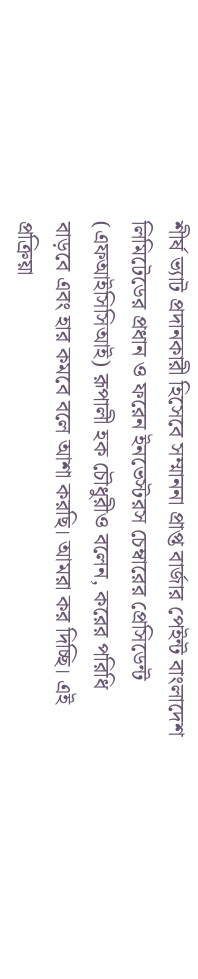শীর্ষ ভ্যাট প্রদানকারী হিসেবে সম্মাননা প্রাপ্ত বার্জার পেইন্ট বাংলাদেশ লিমিটেডের প্রধান ও ফরেন ইনভেস্টরস চেম্বারের প্রেসিডেন্ট (এফআইসিসিআই) রূপালী হক চৌধুরীও বলেন, করের পরিধি বাড়বে এবং হার কমবে বলে আশা করছি। আমরা কর দিচ্ছি। এই প্রক্রিয়া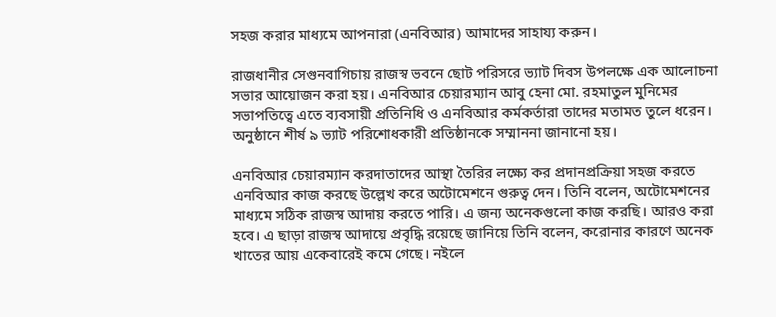সহজ করার মাধ্যমে আপনারা (এনবিআর) আমাদের সাহায্য করুন।

রাজধানীর সেগুনবাগিচায় রাজস্ব ভবনে ছোট পরিসরে ভ্যাট দিবস উপলক্ষে এক আলোচনা সভার আয়োজন করা হয়। এনবিআর চেয়ারম্যান আবু হেনা মো. রহমাতুল মুনিমের সভাপতিত্বে এতে ব্যবসায়ী প্রতিনিধি ও এনবিআর কর্মকর্তারা তাদের মতামত তুলে ধরেন। অনুষ্ঠানে শীর্ষ ৯ ভ্যাট পরিশোধকারী প্রতিষ্ঠানকে সম্মাননা জানানো হয়।

এনবিআর চেয়ারম্যান করদাতাদের আস্থা তৈরির লক্ষ্যে কর প্রদানপ্রক্রিয়া সহজ করতে এনবিআর কাজ করছে উল্লেখ করে অটোমেশনে গুরুত্ব দেন। তিনি বলেন, অটোমেশনের মাধ্যমে সঠিক রাজস্ব আদায় করতে পারি। এ জন্য অনেকগুলো কাজ করছি। আরও করা হবে। এ ছাড়া রাজস্ব আদায়ে প্রবৃদ্ধি রয়েছে জানিয়ে তিনি বলেন, করোনার কারণে অনেক খাতের আয় একেবারেই কমে গেছে। নইলে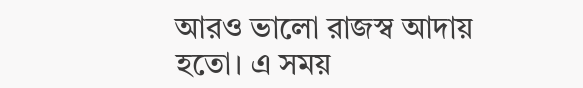আরও ভালো রাজস্ব আদায় হতো। এ সময়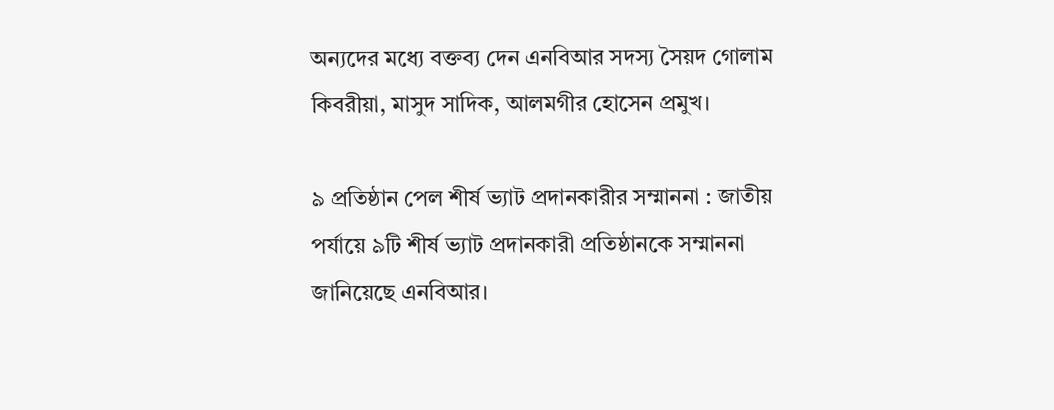অন্যদের মধ্যে বক্তব্য দেন এনবিআর সদস্য সৈয়দ গোলাম কিবরীয়া, মাসুদ সাদিক, আলমগীর হোসেন প্রমুখ।

৯ প্রতিষ্ঠান পেল শীর্ষ ভ্যাট প্রদানকারীর সম্মাননা : জাতীয় পর্যায়ে ৯টি শীর্ষ ভ্যাট প্রদানকারী প্রতিষ্ঠানকে সম্মাননা জানিয়েছে এনবিআর।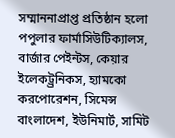সম্মাননাপ্রাপ্ত প্রতিষ্ঠান হলো পপুলার ফার্মাসিউটিক্যালস, বার্জার পেইন্টস, কেয়ার ইলেকট্র্রনিকস, হ্যামকো করপোরেশন, সিমেন্স বাংলাদেশ, ইউনিমার্ট, সামিট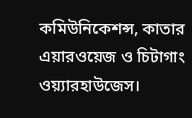কমিউনিকেশন্স, কাতার এয়ারওয়েজ ও চিটাগাং ওয়্যারহাউজেস।